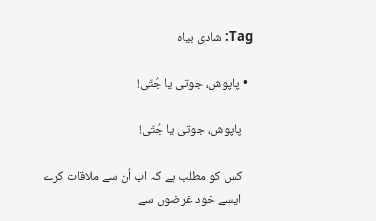Tag: شادی بیاہ

  • پاپوش، جوتی یا جُتّی!

    پاپوش، جوتی یا جُتّی!

    کس کو مطلب ہے کہ اب اُن سے ملاقات کرے
    ایسے خود غرضوں سے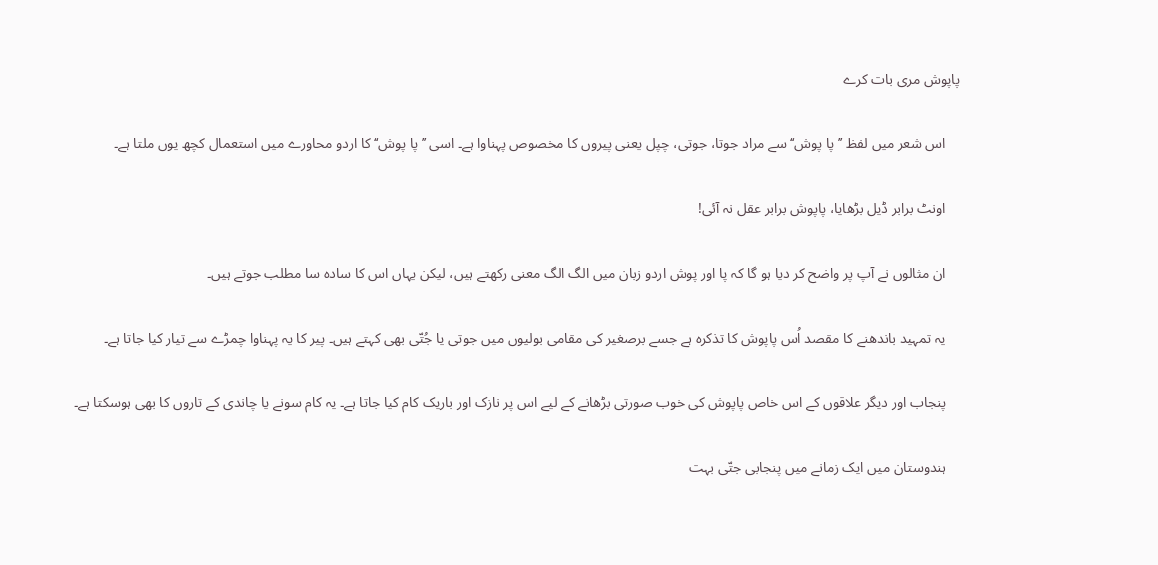پاپوش مری بات کرے

    اس شعر میں لفظ ’’پا پوش‘‘ سے مراد جوتا، جوتی، چپل یعنی پیروں کا مخصوص پہناوا ہے۔ اسی ’’پا پوش‘‘ کا اردو محاورے میں استعمال کچھ یوں ملتا ہے۔

    اونٹ برابر ڈیل بڑھایا، پاپوش برابر عقل نہ آئی!

    ان مثالوں نے آپ پر واضح کر دیا ہو گا کہ پا اور پوش اردو زبان میں الگ الگ معنی رکھتے ہیں، لیکن یہاں اس کا سادہ سا مطلب جوتے ہیں۔

    یہ تمہید باندھنے کا مقصد اُس پاپوش کا تذکرہ ہے جسے برصغیر کی مقامی بولیوں میں جوتی یا جُتّی بھی کہتے ہیں۔ پیر کا یہ پہناوا چمڑے سے تیار کیا جاتا ہے۔

    پنجاب اور دیگر علاقوں‌ کے اس خاص پاپوش کی خوب صورتی بڑھانے کے لیے اس پر نازک اور باریک کام کیا جاتا ہے۔ یہ کام سونے یا چاندی کے تاروں کا بھی ہوسکتا ہے۔

    ہندوستان میں ایک زمانے میں پنجابی جتّی بہت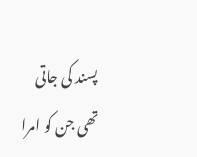پسند کی جاتی تھی جن کو امرا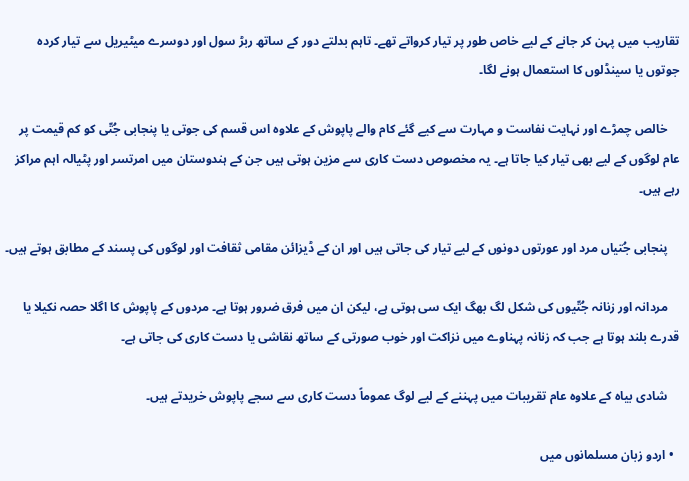تقاریب میں پہن کر جانے کے لیے خاص طور پر تیار کرواتے تھے۔ تاہم بدلتے دور کے ساتھ ربڑ سول اور دوسرے میٹیریل سے تیار کردہ جوتوں یا سینڈلوں کا استعمال ہونے لگا۔

    خالص چمڑے اور نہایت نفاست و مہارت سے کیے گئے کام والے پاپوش کے علاوہ اس قسم کی جوتی یا پنجابی جُتّی کو کم قیمت پر عام لوگوں کے لیے بھی تیار کیا جاتا ہے۔ یہ مخصوص دست کاری سے مزین ہوتی ہیں جن کے ہندوستان میں امرتسر اور پٹیالہ اہم مراکز رہے ہیں۔

    پنجابی جُتیاں مرد اور عورتوں دونوں کے لیے تیار کی جاتی ہیں اور ان کے ڈیزائن مقامی ثقافت اور لوگوں کی پسند کے مطابق ہوتے ہیں۔

    مردانہ اور زنانہ جُتّیوں کی شکل لگ بھگ ایک سی ہوتی ہے، لیکن ان میں فرق ضرور ہوتا ہے۔ مردوں کے پاپوش کا اگلا حصہ نکیلا یا قدرے بلند ہوتا ہے جب کہ زنانہ پہناوے میں نزاکت اور خوب صورتی کے ساتھ نقاشی یا دست کاری کی جاتی ہے۔

    شادی بیاہ کے علاوہ عام تقریبات میں پہننے کے لیے لوگ عموماً دست کاری سے سجے پاپوش خریدتے ہیں۔

  • اردو زبان مسلمانوں‌ میں‌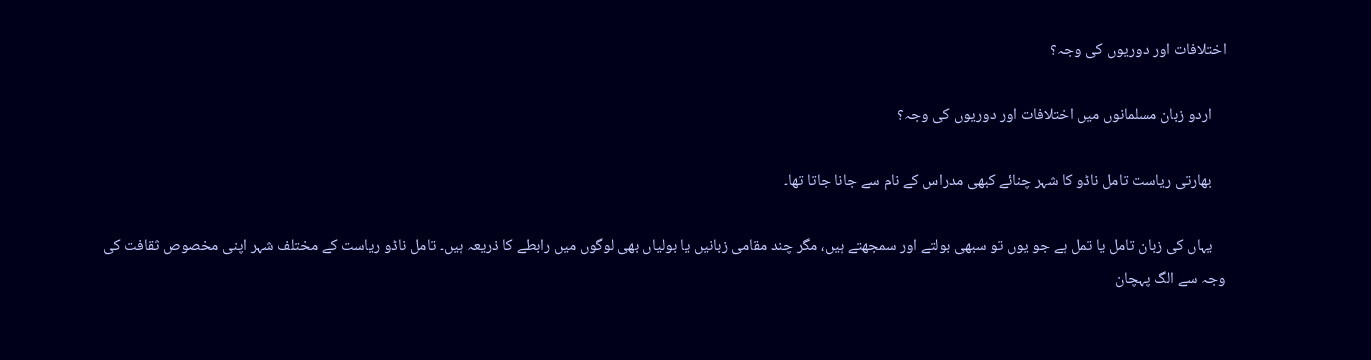اختلافات اور دوریوں‌ کی وجہ؟

    اردو زبان مسلمانوں‌ میں‌ اختلافات اور دوریوں‌ کی وجہ؟

    بھارتی ریاست تامل ناڈو کا شہر چنائے کبھی مدراس کے نام سے جانا جاتا تھا۔

    یہاں کی زبان تامل یا تمل ہے جو یوں‌ تو سبھی بولتے اور سمجھتے ہیں، مگر چند مقامی زبانیں‌ یا بولیاں بھی لوگوں میں رابطے کا ذریعہ ہیں۔ تامل ناڈو ریاست کے مختلف شہر اپنی مخصوص ثقافت کی وجہ سے الگ پہچان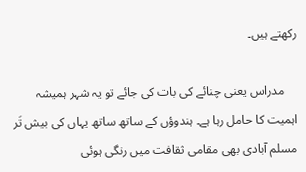رکھتے ہیں۔

    مدراس یعنی چنائے کی بات کی جائے تو یہ شہر ہمیشہ اہمیت کا حامل رہا ہے۔ ہندوؤں کے ساتھ ساتھ یہاں کی بیش تَر مسلم آبادی بھی مقامی ثقافت میں رنگی ہوئی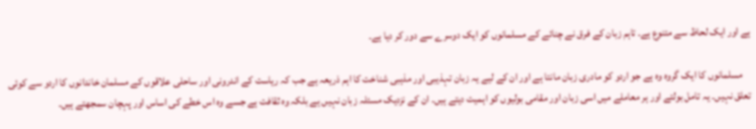ہے اور ایک لحاظ سے متنوع ہے۔ تاہم زبان کے فرق نے چنائے کے مسلمانوں کو ایک دوسرے سے دور کر دیا ہے۔

    مسلمانوں کا ایک گروہ وہ ہے جو اردو کو مادری زبان مانتا ہے اور ان کے لیے یہ زبان تہذیبی اور مذہبی شناخت کا اہم ذریعہ ہے جب کہ ریاست کے اندرونی اور ساحلی علاقوں کے مسلمان خاندانوں کا اردو سے کوئی تعلق نہیں۔ یہ تامل بولتے اور ہر معاملے میں اسی زبان اور مقامی بولیوں کو اہمیت دیتے ہیں۔ ان کے نزدیک مسئلہ زبان نہیں ہے بلکہ وہ ثقافت ہے جسے وہ اس خطے کی اساس اور پہچان سمجھتے ہیں۔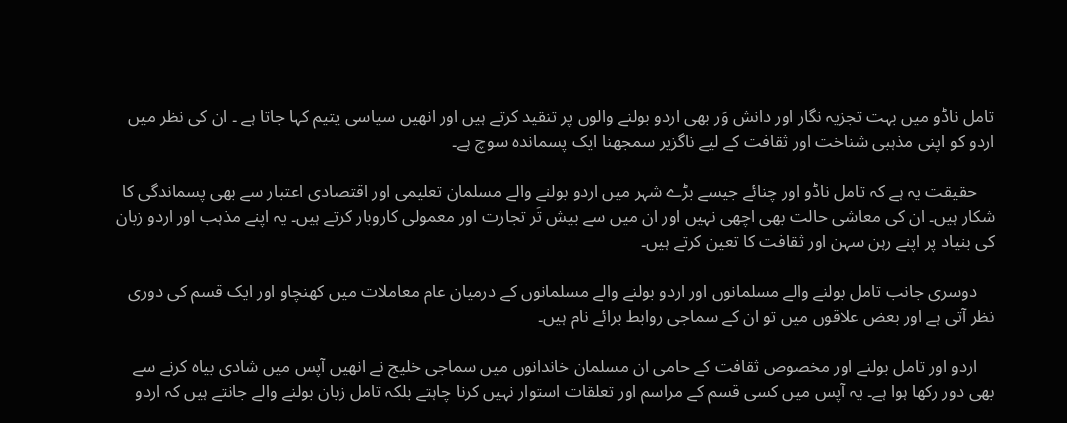تامل ناڈو میں بہت تجزیہ نگار اور دانش وَر بھی اردو بولنے والوں پر تنقید کرتے ہیں اور انھیں سیاسی یتیم کہا جاتا ہے ۔ ان کی نظر میں اردو کو اپنی مذہبی شناخت اور ثقافت کے لیے ناگزیر سمجھنا ایک پسماندہ سوچ ہے۔

    حقیقت یہ ہے کہ تامل ناڈو اور چنائے جیسے بڑے شہر میں اردو بولنے والے مسلمان تعلیمی اور اقتصادی اعتبار سے بھی پسماندگی کا شکار ہیں۔ ان کی معاشی حالت بھی اچھی نہیں اور ان میں سے بیش تَر تجارت اور معمولی کاروبار کرتے ہیں۔ یہ اپنے مذہب اور اردو زبان کی بنیاد پر اپنے رہن سہن اور ثقافت کا تعین کرتے ہیں۔

    دوسری جانب تامل بولنے والے مسلمانوں اور اردو بولنے والے مسلمانوں کے درمیان عام معاملات میں کھنچاو اور ایک قسم کی دوری نظر آتی ہے اور بعض علاقوں میں تو ان کے سماجی روابط برائے نام ہیں۔

    اردو اور تامل بولنے اور مخصوص ثقافت کے حامی ان مسلمان خاندانوں میں سماجی خلیج نے انھیں آپس میں شادی بیاہ کرنے سے بھی دور رکھا ہوا ہے۔ یہ آپس میں‌ کسی قسم کے مراسم اور تعلقات استوار نہیں‌ کرنا چاہتے بلکہ تامل زبان بولنے والے جانتے ہیں کہ اردو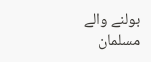بولنے والے مسلمان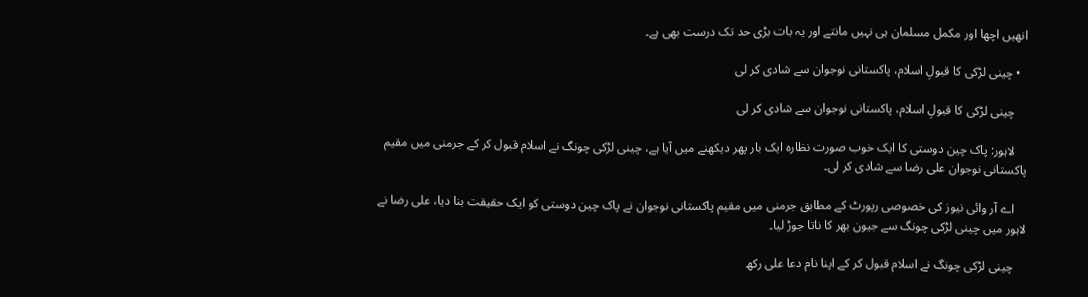انھیں اچھا اور مکمل مسلمان ہی نہیں مانتے اور یہ بات بڑی حد تک درست بھی ہے۔

  • چینی لڑکی کا قبولِ اسلام، پاکستانی نوجوان سے شادی کر لی

    چینی لڑکی کا قبولِ اسلام، پاکستانی نوجوان سے شادی کر لی

    لاہور: پاک چین دوستی کا ایک خوب صورت نظارہ ایک بار پھر دیکھنے میں آیا ہے، چینی لڑکی چونگ نے اسلام قبول کر کے جرمنی میں مقیم پاکستانی نوجوان علی رضا سے شادی کر لی۔

    اے آر وائی نیوز کی خصوصی رپورٹ کے مطابق جرمنی میں مقیم پاکستانی نوجوان نے پاک چین دوستی کو ایک حقیقت بنا دیا، علی رضا نے لاہور میں چینی لڑکی چونگ سے جیون بھر کا ناتا جوڑ لیا۔

    چینی لڑکی چونگ نے اسلام قبول کر کے اپنا نام دعا علی رکھ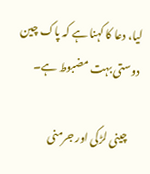لیا، دعا کا کہنا ہے کہ پاک چین دوستی بہت مضبوط ہے۔

    چینی لڑکی اور جرمنی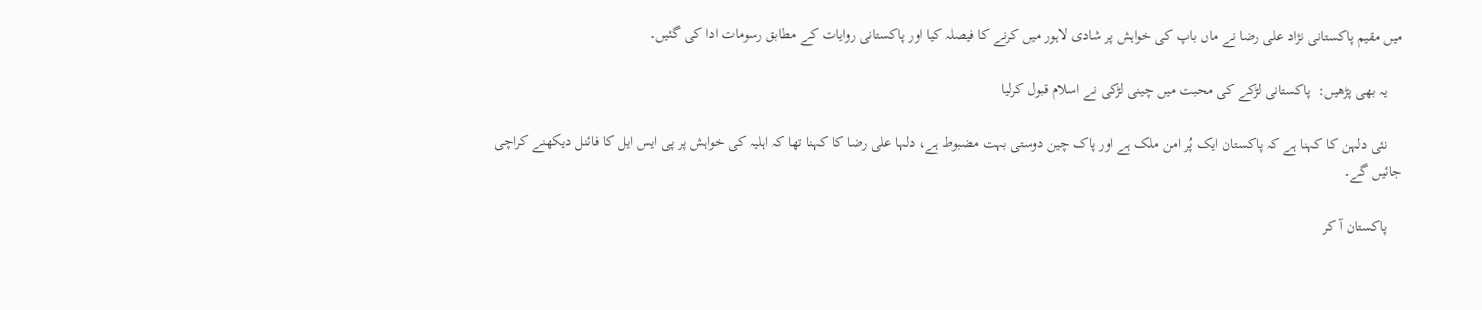میں مقیم پاکستانی نژاد علی رضا نے ماں باپ کی خواہش پر شادی لاہور میں کرنے کا فیصلہ کیا اور پاکستانی روایات کے مطابق رسومات ادا کی گئیں۔

    یہ بھی پڑھیں:  پاکستانی لڑکے کی محبت میں چینی لڑکی نے اسلام قبول کرلیا

    نئی دلہن کا کہنا ہے کہ پاکستان ایک پُر امن ملک ہے اور پاک چین دوستی بہت مضبوط ہے، دلہا علی رضا کا کہنا تھا کہ اہلیہ کی خواہش پر پی ایس ایل کا فائنل دیکھنے کراچی جائیں گے۔

    پاکستان آ کر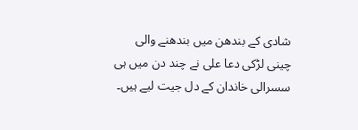شادی کے بندھن میں بندھنے والی چینی لڑکی دعا علی نے چند دن میں ہی سسرالی خاندان کے دل جیت لیے ہیں۔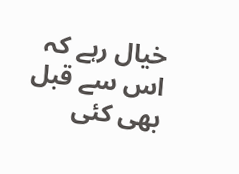خیال رہے کہ اس سے قبل بھی کئی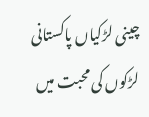چینی لڑکیاں پاکستانی لڑکوں کی محبت میں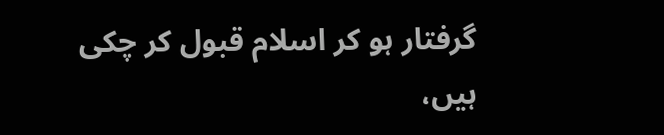گرفتار ہو کر اسلام قبول کر چکی ہیں،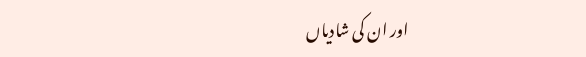اور ان کی شادیاں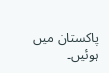پاکستان میں ہوئیں۔